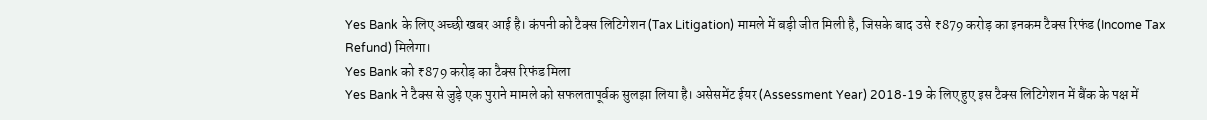Yes Bank के लिए अच्छी खबर आई है। कंपनी को टैक्स लिटिगेशन (Tax Litigation) मामले में बड़ी जीत मिली है, जिसके बाद उसे ₹879 करोड़ का इनकम टैक्स रिफंड (Income Tax Refund) मिलेगा।
Yes Bank को ₹879 करोड़ का टैक्स रिफंड मिला
Yes Bank ने टैक्स से जुड़े एक पुराने मामले को सफलतापूर्वक सुलझा लिया है। असेसमेंट ईयर (Assessment Year) 2018-19 के लिए हुए इस टैक्स लिटिगेशन में बैंक के पक्ष में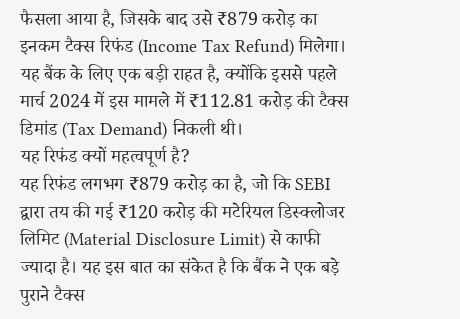फैसला आया है, जिसके बाद उसे ₹879 करोड़ का इनकम टैक्स रिफंड (Income Tax Refund) मिलेगा। यह बैंक के लिए एक बड़ी राहत है, क्योंकि इससे पहले मार्च 2024 में इस मामले में ₹112.81 करोड़ की टैक्स डिमांड (Tax Demand) निकली थी।
यह रिफंड क्यों महत्वपूर्ण है?
यह रिफंड लगभग ₹879 करोड़ का है, जो कि SEBI द्वारा तय की गई ₹120 करोड़ की मटेरियल डिस्क्लोजर लिमिट (Material Disclosure Limit) से काफी ज्यादा है। यह इस बात का संकेत है कि बैंक ने एक बड़े पुराने टैक्स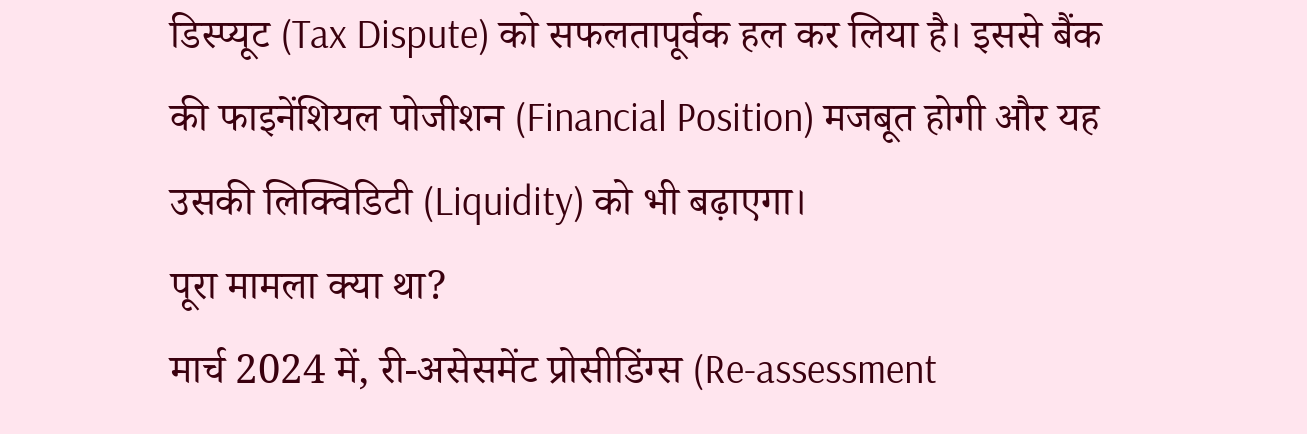डिस्प्यूट (Tax Dispute) को सफलतापूर्वक हल कर लिया है। इससे बैंक की फाइनेंशियल पोजीशन (Financial Position) मजबूत होगी और यह उसकी लिक्विडिटी (Liquidity) को भी बढ़ाएगा।
पूरा मामला क्या था?
मार्च 2024 में, री-असेसमेंट प्रोसीडिंग्स (Re-assessment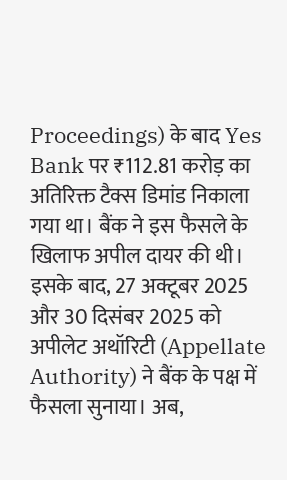Proceedings) के बाद Yes Bank पर ₹112.81 करोड़ का अतिरिक्त टैक्स डिमांड निकाला गया था। बैंक ने इस फैसले के खिलाफ अपील दायर की थी। इसके बाद, 27 अक्टूबर 2025 और 30 दिसंबर 2025 को अपीलेट अथॉरिटी (Appellate Authority) ने बैंक के पक्ष में फैसला सुनाया। अब,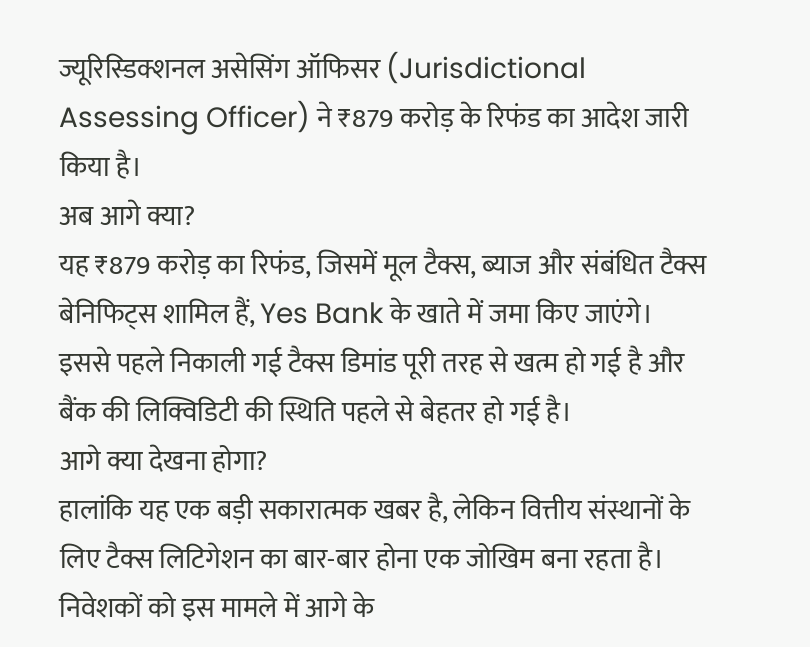ज्यूरिस्डिक्शनल असेसिंग ऑफिसर (Jurisdictional Assessing Officer) ने ₹879 करोड़ के रिफंड का आदेश जारी किया है।
अब आगे क्या?
यह ₹879 करोड़ का रिफंड, जिसमें मूल टैक्स, ब्याज और संबंधित टैक्स बेनिफिट्स शामिल हैं, Yes Bank के खाते में जमा किए जाएंगे। इससे पहले निकाली गई टैक्स डिमांड पूरी तरह से खत्म हो गई है और बैंक की लिक्विडिटी की स्थिति पहले से बेहतर हो गई है।
आगे क्या देखना होगा?
हालांकि यह एक बड़ी सकारात्मक खबर है, लेकिन वित्तीय संस्थानों के लिए टैक्स लिटिगेशन का बार-बार होना एक जोखिम बना रहता है। निवेशकों को इस मामले में आगे के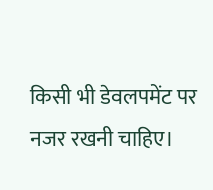किसी भी डेवलपमेंट पर नजर रखनी चाहिए।